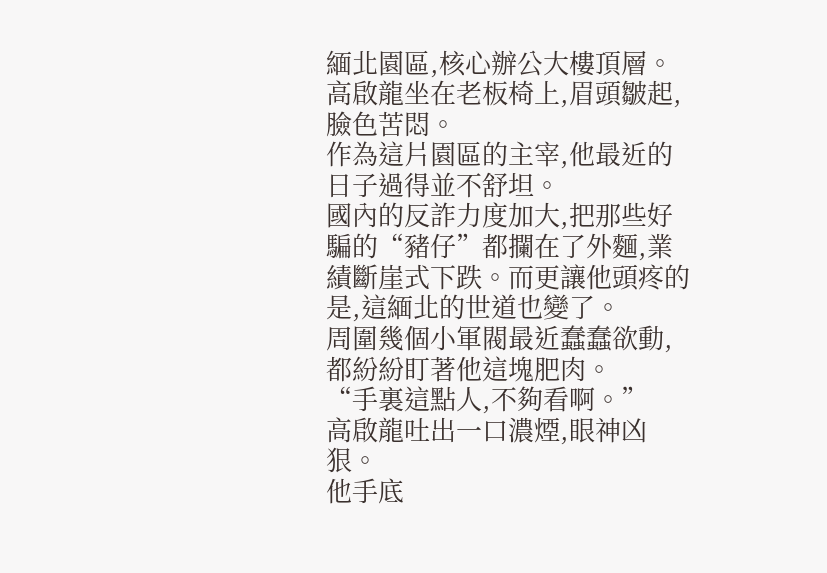緬北園區,核心辦公大樓頂層。
高啟龍坐在老板椅上,眉頭皺起,臉色苦悶。
作為這片園區的主宰,他最近的日子過得並不舒坦。
國內的反詐力度加大,把那些好騙的“豬仔”都攔在了外麵,業績斷崖式下跌。而更讓他頭疼的是,這緬北的世道也變了。
周圍幾個小軍閥最近蠢蠢欲動,都紛紛盯著他這塊肥肉。
“手裏這點人,不夠看啊。”
高啟龍吐出一口濃煙,眼神凶狠。
他手底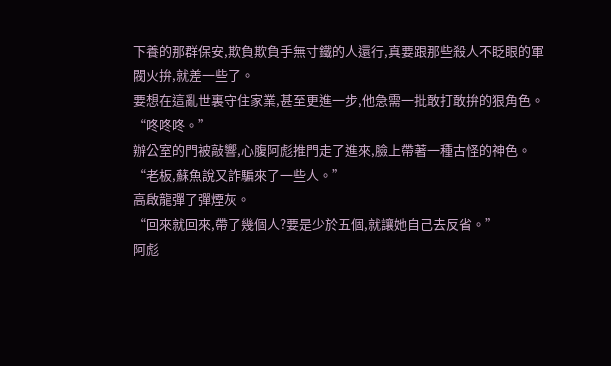下養的那群保安,欺負欺負手無寸鐵的人還行,真要跟那些殺人不眨眼的軍閥火拚,就差一些了。
要想在這亂世裏守住家業,甚至更進一步,他急需一批敢打敢拚的狠角色。
“咚咚咚。”
辦公室的門被敲響,心腹阿彪推門走了進來,臉上帶著一種古怪的神色。
“老板,蘇魚說又詐騙來了一些人。”
高啟龍彈了彈煙灰。
“回來就回來,帶了幾個人?要是少於五個,就讓她自己去反省。”
阿彪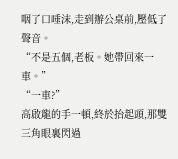咽了口唾沫,走到辦公桌前,壓低了聲音。
“不是五個,老板。她帶回來一車。”
“一車?”
高啟龍的手一頓,終於抬起頭,那雙三角眼裏閃過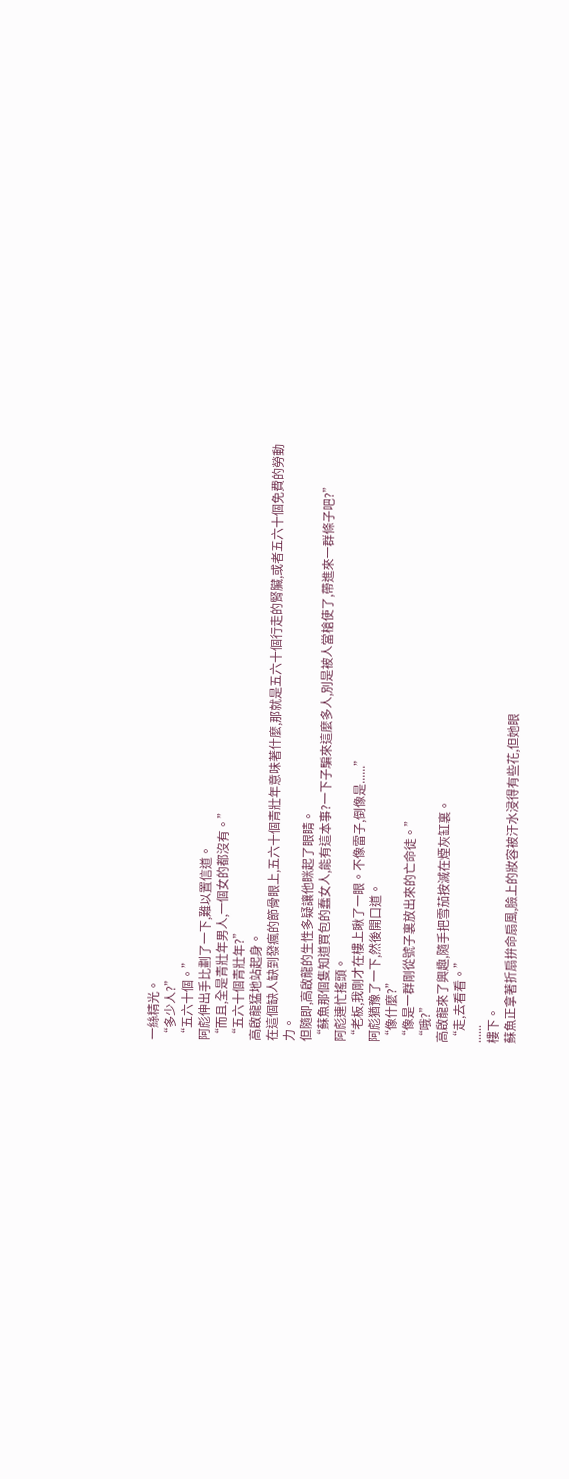一絲精光。
“多少人?”
“五六十個。”
阿彪伸出手比劃了一下,難以置信道。
“而且,全是青壯年男人,一個女的都沒有。”
“五六十個青壯年?”
高啟龍猛地站起身。
在這個缺人缺到發瘋的節骨眼上,五六十個青壯年意味著什麼,那就是五六十個行走的腎臟,或者五六十個免費的勞動力。
但隨即,高啟龍的生性多疑讓他眯起了眼睛。
“蘇魚那個隻知道買包的蠢女人,能有這本事?一下子騙來這麼多人,別是被人當槍使了,帶進來一群條子吧?”
阿彪連忙搖頭。
“老板,我剛才在樓上瞅了一眼。不像雷子,倒像是......”
阿彪猶豫了一下,然後開口道。
“像什麼?”
“像是一群剛從號子裏放出來的亡命徒。”
“哦?”
高啟龍來了興趣,隨手把雪茄按滅在煙灰缸裏。
“走,去看看。”
......
樓下。
蘇魚正拿著折扇拚命扇風,臉上的妝容被汗水浸得有些花,但她眼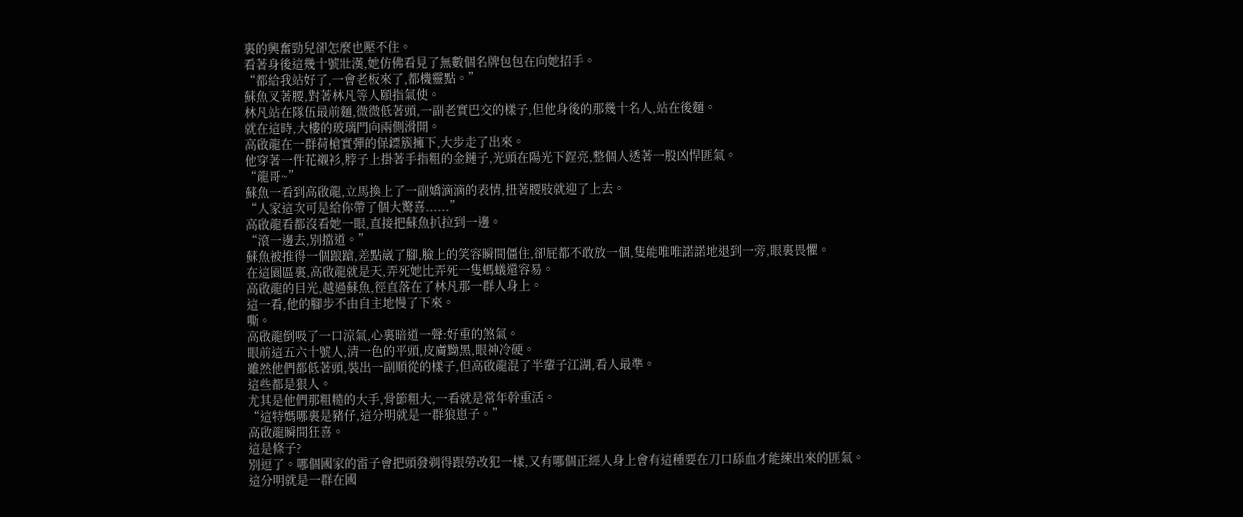裏的興奮勁兒卻怎麼也壓不住。
看著身後這幾十號壯漢,她仿佛看見了無數個名牌包包在向她招手。
“都給我站好了,一會老板來了,都機靈點。”
蘇魚叉著腰,對著林凡等人頤指氣使。
林凡站在隊伍最前麵,微微低著頭,一副老實巴交的樣子,但他身後的那幾十名人,站在後麵。
就在這時,大樓的玻璃門向兩側滑開。
高啟龍在一群荷槍實彈的保鏢簇擁下,大步走了出來。
他穿著一件花襯衫,脖子上掛著手指粗的金鏈子,光頭在陽光下鋥亮,整個人透著一股凶悍匪氣。
“龍哥~”
蘇魚一看到高啟龍,立馬換上了一副嬌滴滴的表情,扭著腰肢就迎了上去。
“人家這次可是給你帶了個大驚喜......”
高啟龍看都沒看她一眼,直接把蘇魚扒拉到一邊。
“滾一邊去,別擋道。”
蘇魚被推得一個踉蹌,差點崴了腳,臉上的笑容瞬間僵住,卻屁都不敢放一個,隻能唯唯諾諾地退到一旁,眼裏畏懼。
在這園區裏,高啟龍就是天,弄死她比弄死一隻螞蟻還容易。
高啟龍的目光,越過蘇魚,徑直落在了林凡那一群人身上。
這一看,他的腳步不由自主地慢了下來。
嘶。
高啟龍倒吸了一口涼氣,心裏暗道一聲:好重的煞氣。
眼前這五六十號人,清一色的平頭,皮膚黝黑,眼神冷硬。
雖然他們都低著頭,裝出一副順從的樣子,但高啟龍混了半輩子江湖,看人最準。
這些都是狠人。
尤其是他們那粗糙的大手,骨節粗大,一看就是常年幹重活。
“這特媽哪裏是豬仔,這分明就是一群狼崽子。”
高啟龍瞬間狂喜。
這是條子?
別逗了。哪個國家的雷子會把頭發剃得跟勞改犯一樣,又有哪個正經人身上會有這種要在刀口舔血才能練出來的匪氣。
這分明就是一群在國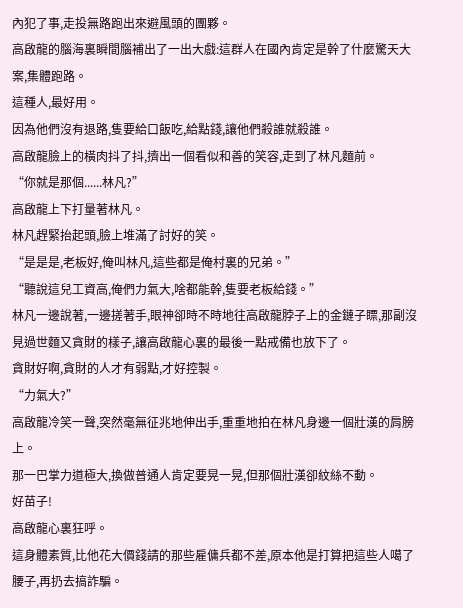內犯了事,走投無路跑出來避風頭的團夥。
高啟龍的腦海裏瞬間腦補出了一出大戲:這群人在國內肯定是幹了什麼驚天大案,集體跑路。
這種人,最好用。
因為他們沒有退路,隻要給口飯吃,給點錢,讓他們殺誰就殺誰。
高啟龍臉上的橫肉抖了抖,擠出一個看似和善的笑容,走到了林凡麵前。
“你就是那個......林凡?”
高啟龍上下打量著林凡。
林凡趕緊抬起頭,臉上堆滿了討好的笑。
“是是是,老板好,俺叫林凡,這些都是俺村裏的兄弟。”
“聽說這兒工資高,俺們力氣大,啥都能幹,隻要老板給錢。”
林凡一邊說著,一邊搓著手,眼神卻時不時地往高啟龍脖子上的金鏈子瞟,那副沒見過世麵又貪財的樣子,讓高啟龍心裏的最後一點戒備也放下了。
貪財好啊,貪財的人才有弱點,才好控製。
“力氣大?”
高啟龍冷笑一聲,突然毫無征兆地伸出手,重重地拍在林凡身邊一個壯漢的肩膀上。
那一巴掌力道極大,換做普通人肯定要晃一晃,但那個壯漢卻紋絲不動。
好苗子!
高啟龍心裏狂呼。
這身體素質,比他花大價錢請的那些雇傭兵都不差,原本他是打算把這些人噶了腰子,再扔去搞詐騙。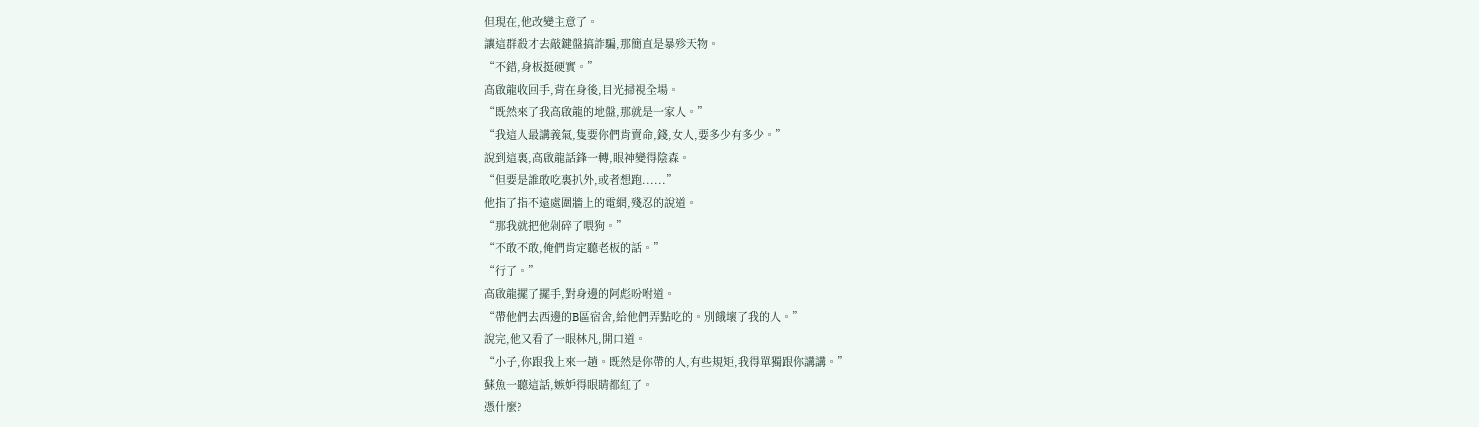但現在,他改變主意了。
讓這群殺才去敲鍵盤搞詐騙,那簡直是暴殄天物。
“不錯,身板挺硬實。”
高啟龍收回手,背在身後,目光掃視全場。
“既然來了我高啟龍的地盤,那就是一家人。”
“我這人最講義氣,隻要你們肯賣命,錢,女人,要多少有多少。”
說到這裏,高啟龍話鋒一轉,眼神變得陰森。
“但要是誰敢吃裏扒外,或者想跑......”
他指了指不遠處圍牆上的電網,殘忍的說道。
“那我就把他剁碎了喂狗。”
“不敢不敢,俺們肯定聽老板的話。”
“行了。”
高啟龍擺了擺手,對身邊的阿彪吩咐道。
“帶他們去西邊的B區宿舍,給他們弄點吃的。別餓壞了我的人。”
說完,他又看了一眼林凡,開口道。
“小子,你跟我上來一趟。既然是你帶的人,有些規矩,我得單獨跟你講講。”
蘇魚一聽這話,嫉妒得眼睛都紅了。
憑什麼?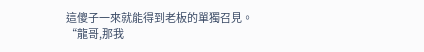這傻子一來就能得到老板的單獨召見。
“龍哥,那我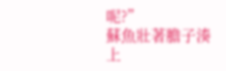呢?”
蘇魚壯著膽子湊上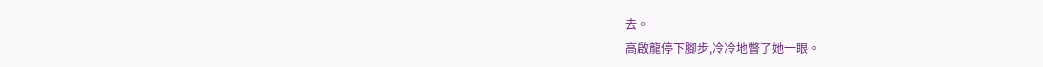去。
高啟龍停下腳步,冷冷地瞥了她一眼。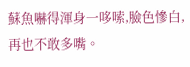蘇魚嚇得渾身一哆嗦,臉色慘白,再也不敢多嘴。